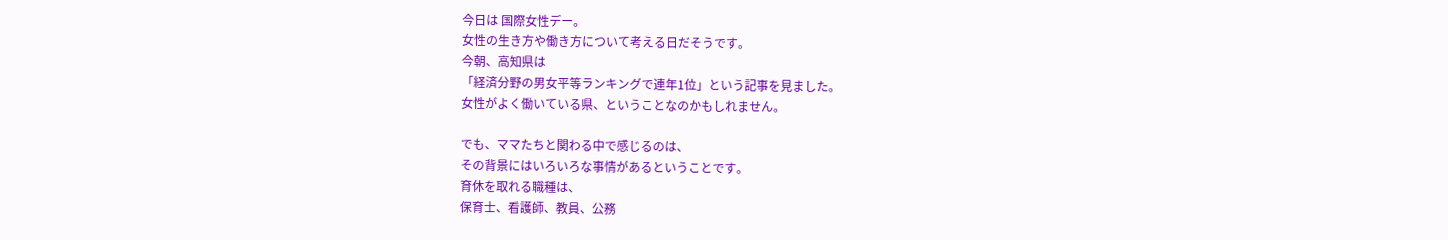今日は 国際女性デー。
女性の生き方や働き方について考える日だそうです。
今朝、高知県は
「経済分野の男女平等ランキングで連年1位」という記事を見ました。
女性がよく働いている県、ということなのかもしれません。

でも、ママたちと関わる中で感じるのは、
その背景にはいろいろな事情があるということです。
育休を取れる職種は、
保育士、看護師、教員、公務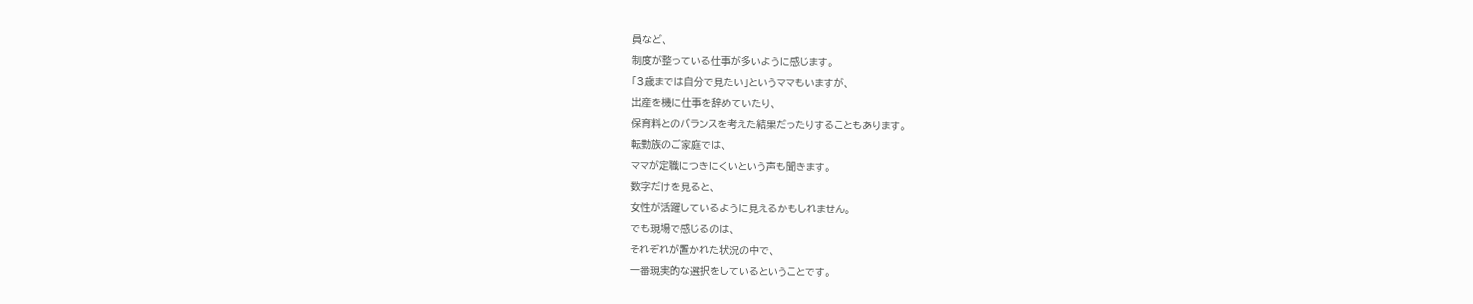員など、
制度が整っている仕事が多いように感じます。
「3歳までは自分で見たい」というママもいますが、
出産を機に仕事を辞めていたり、
保育料とのバランスを考えた結果だったりすることもあります。
転勤族のご家庭では、
ママが定職につきにくいという声も聞きます。
数字だけを見ると、
女性が活躍しているように見えるかもしれません。
でも現場で感じるのは、
それぞれが置かれた状況の中で、
一番現実的な選択をしているということです。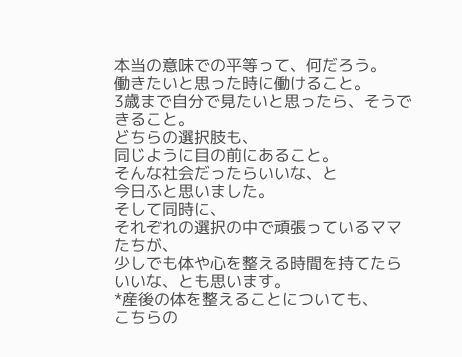本当の意味での平等って、何だろう。
働きたいと思った時に働けること。
3歳まで自分で見たいと思ったら、そうできること。
どちらの選択肢も、
同じように目の前にあること。
そんな社会だったらいいな、と
今日ふと思いました。
そして同時に、
それぞれの選択の中で頑張っているママたちが、
少しでも体や心を整える時間を持てたらいいな、とも思います。
*産後の体を整えることについても、
こちらの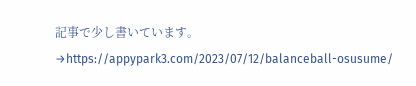記事で少し書いています。
→https://appypark3.com/2023/07/12/balanceball-osusume/